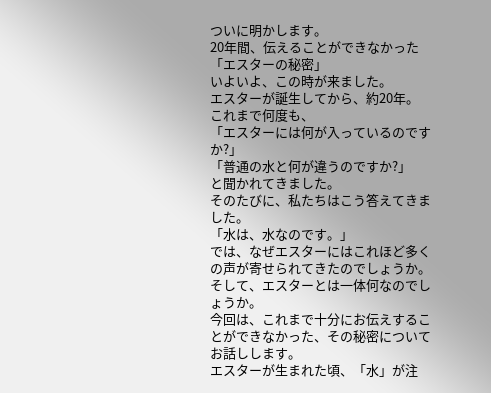ついに明かします。
20年間、伝えることができなかった「エスターの秘密」
いよいよ、この時が来ました。
エスターが誕生してから、約20年。
これまで何度も、
「エスターには何が入っているのですか?」
「普通の水と何が違うのですか?」
と聞かれてきました。
そのたびに、私たちはこう答えてきました。
「水は、水なのです。」
では、なぜエスターにはこれほど多くの声が寄せられてきたのでしょうか。
そして、エスターとは一体何なのでしょうか。
今回は、これまで十分にお伝えすることができなかった、その秘密についてお話しします。
エスターが生まれた頃、「水」が注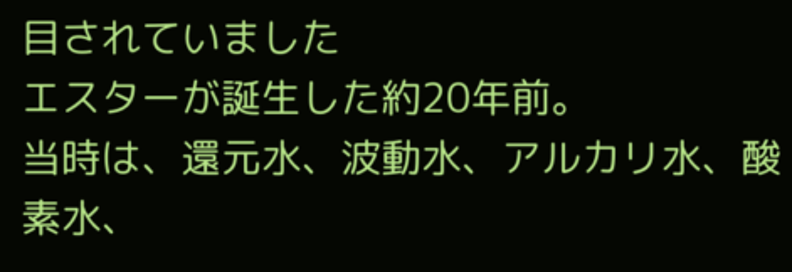目されていました
エスターが誕生した約20年前。
当時は、還元水、波動水、アルカリ水、酸素水、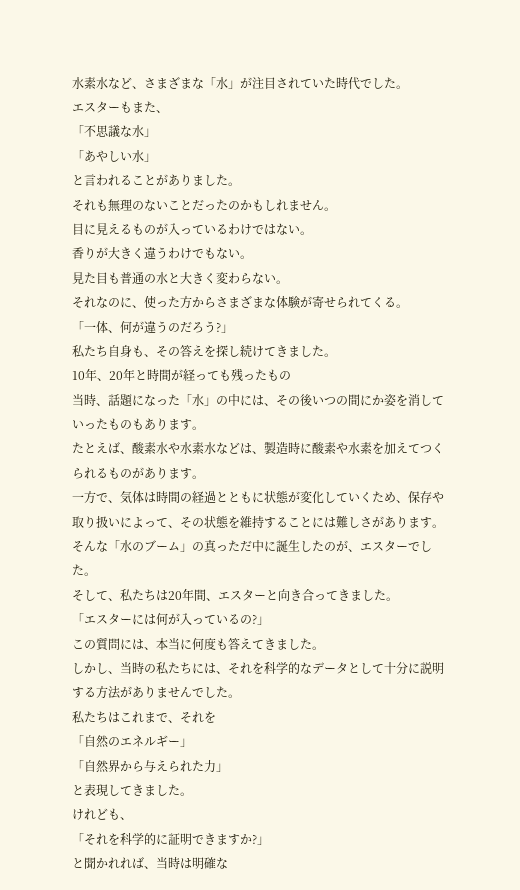水素水など、さまざまな「水」が注目されていた時代でした。
エスターもまた、
「不思議な水」
「あやしい水」
と言われることがありました。
それも無理のないことだったのかもしれません。
目に見えるものが入っているわけではない。
香りが大きく違うわけでもない。
見た目も普通の水と大きく変わらない。
それなのに、使った方からさまざまな体験が寄せられてくる。
「一体、何が違うのだろう?」
私たち自身も、その答えを探し続けてきました。
10年、20年と時間が経っても残ったもの
当時、話題になった「水」の中には、その後いつの間にか姿を消していったものもあります。
たとえば、酸素水や水素水などは、製造時に酸素や水素を加えてつくられるものがあります。
一方で、気体は時間の経過とともに状態が変化していくため、保存や取り扱いによって、その状態を維持することには難しさがあります。
そんな「水のブーム」の真っただ中に誕生したのが、エスターでした。
そして、私たちは20年間、エスターと向き合ってきました。
「エスターには何が入っているの?」
この質問には、本当に何度も答えてきました。
しかし、当時の私たちには、それを科学的なデータとして十分に説明する方法がありませんでした。
私たちはこれまで、それを
「自然のエネルギー」
「自然界から与えられた力」
と表現してきました。
けれども、
「それを科学的に証明できますか?」
と聞かれれば、当時は明確な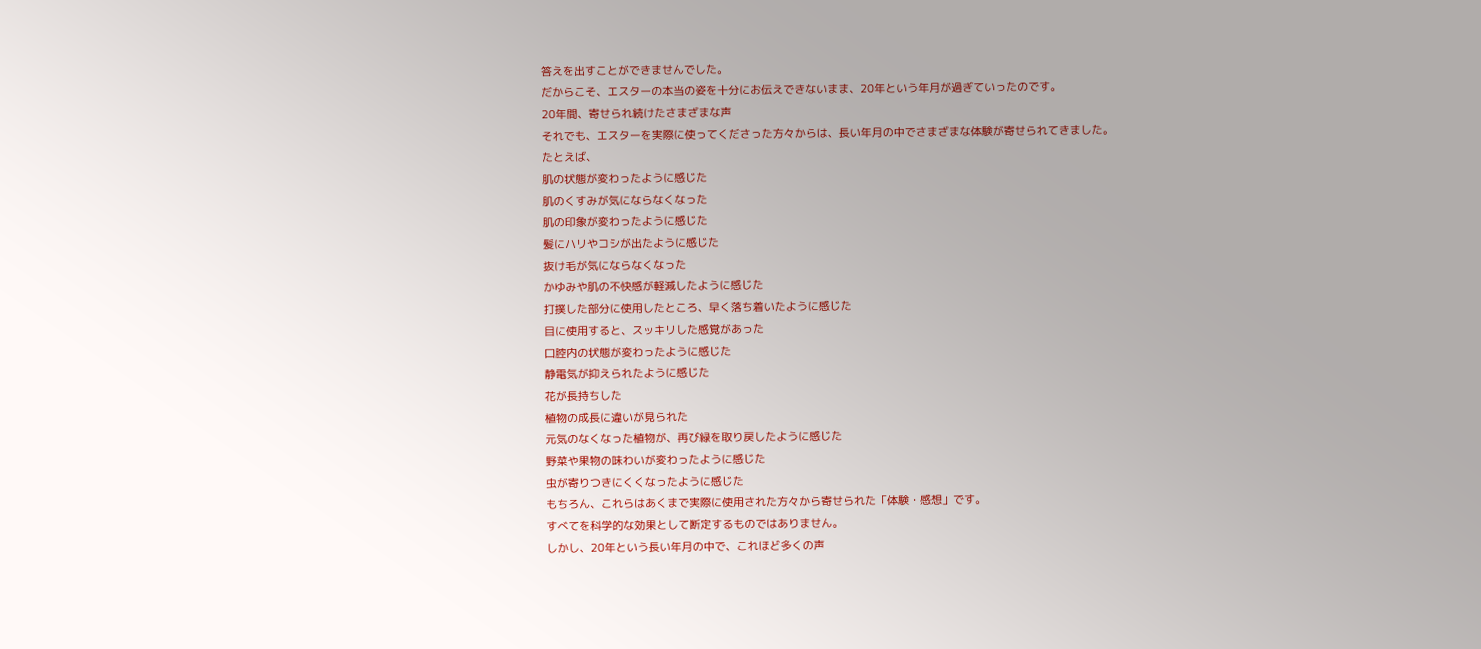答えを出すことができませんでした。
だからこそ、エスターの本当の姿を十分にお伝えできないまま、20年という年月が過ぎていったのです。
20年間、寄せられ続けたさまざまな声
それでも、エスターを実際に使ってくださった方々からは、長い年月の中でさまざまな体験が寄せられてきました。
たとえば、
肌の状態が変わったように感じた
肌のくすみが気にならなくなった
肌の印象が変わったように感じた
髪にハリやコシが出たように感じた
抜け毛が気にならなくなった
かゆみや肌の不快感が軽減したように感じた
打撲した部分に使用したところ、早く落ち着いたように感じた
目に使用すると、スッキリした感覚があった
口腔内の状態が変わったように感じた
静電気が抑えられたように感じた
花が長持ちした
植物の成長に違いが見られた
元気のなくなった植物が、再び緑を取り戻したように感じた
野菜や果物の味わいが変わったように感じた
虫が寄りつきにくくなったように感じた
もちろん、これらはあくまで実際に使用された方々から寄せられた「体験・感想」です。
すべてを科学的な効果として断定するものではありません。
しかし、20年という長い年月の中で、これほど多くの声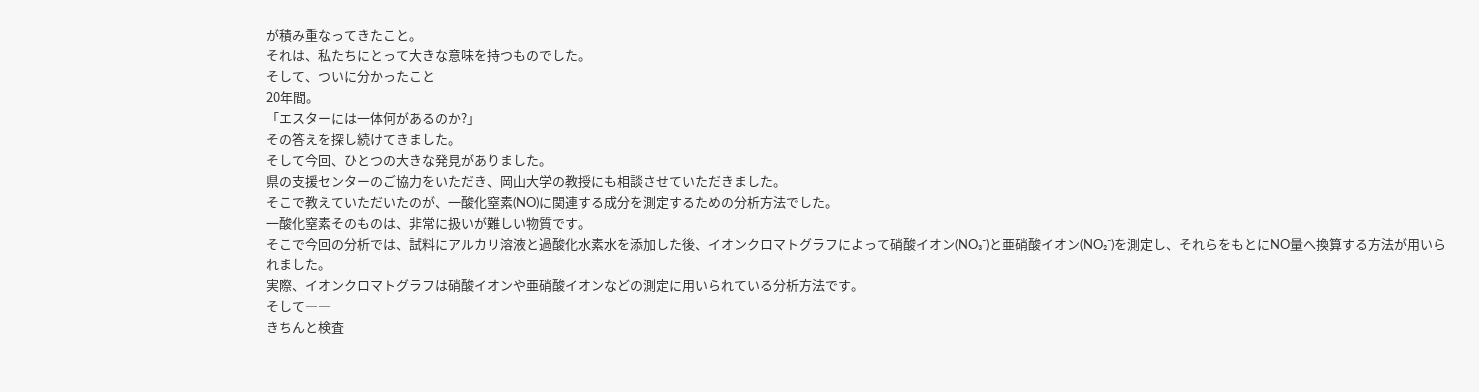が積み重なってきたこと。
それは、私たちにとって大きな意味を持つものでした。
そして、ついに分かったこと
20年間。
「エスターには一体何があるのか?」
その答えを探し続けてきました。
そして今回、ひとつの大きな発見がありました。
県の支援センターのご協力をいただき、岡山大学の教授にも相談させていただきました。
そこで教えていただいたのが、一酸化窒素(NO)に関連する成分を測定するための分析方法でした。
一酸化窒素そのものは、非常に扱いが難しい物質です。
そこで今回の分析では、試料にアルカリ溶液と過酸化水素水を添加した後、イオンクロマトグラフによって硝酸イオン(NO₃⁻)と亜硝酸イオン(NO₂⁻)を測定し、それらをもとにNO量へ換算する方法が用いられました。
実際、イオンクロマトグラフは硝酸イオンや亜硝酸イオンなどの測定に用いられている分析方法です。
そして――
きちんと検査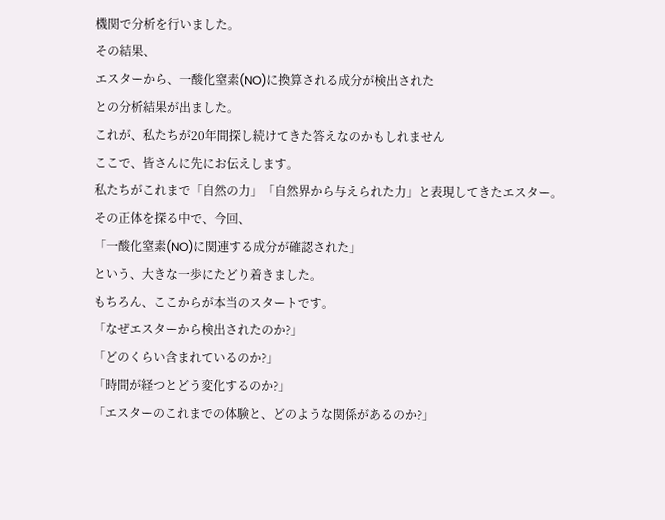機関で分析を行いました。
その結果、
エスターから、一酸化窒素(NO)に換算される成分が検出された
との分析結果が出ました。
これが、私たちが20年間探し続けてきた答えなのかもしれません
ここで、皆さんに先にお伝えします。
私たちがこれまで「自然の力」「自然界から与えられた力」と表現してきたエスター。
その正体を探る中で、今回、
「一酸化窒素(NO)に関連する成分が確認された」
という、大きな一歩にたどり着きました。
もちろん、ここからが本当のスタートです。
「なぜエスターから検出されたのか?」
「どのくらい含まれているのか?」
「時間が経つとどう変化するのか?」
「エスターのこれまでの体験と、どのような関係があるのか?」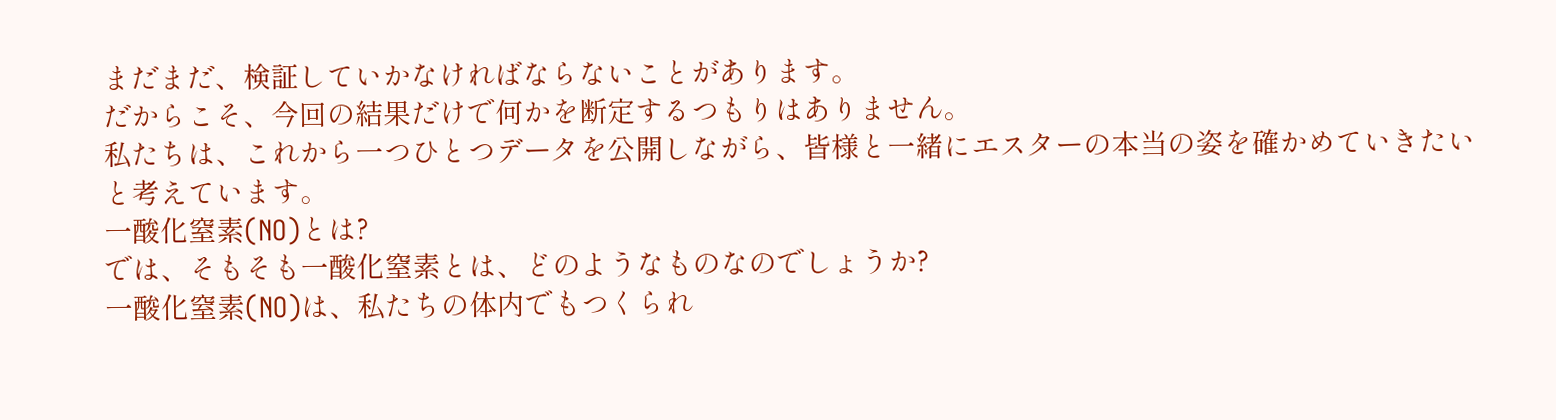まだまだ、検証していかなければならないことがあります。
だからこそ、今回の結果だけで何かを断定するつもりはありません。
私たちは、これから一つひとつデータを公開しながら、皆様と一緒にエスターの本当の姿を確かめていきたいと考えています。
一酸化窒素(NO)とは?
では、そもそも一酸化窒素とは、どのようなものなのでしょうか?
一酸化窒素(NO)は、私たちの体内でもつくられ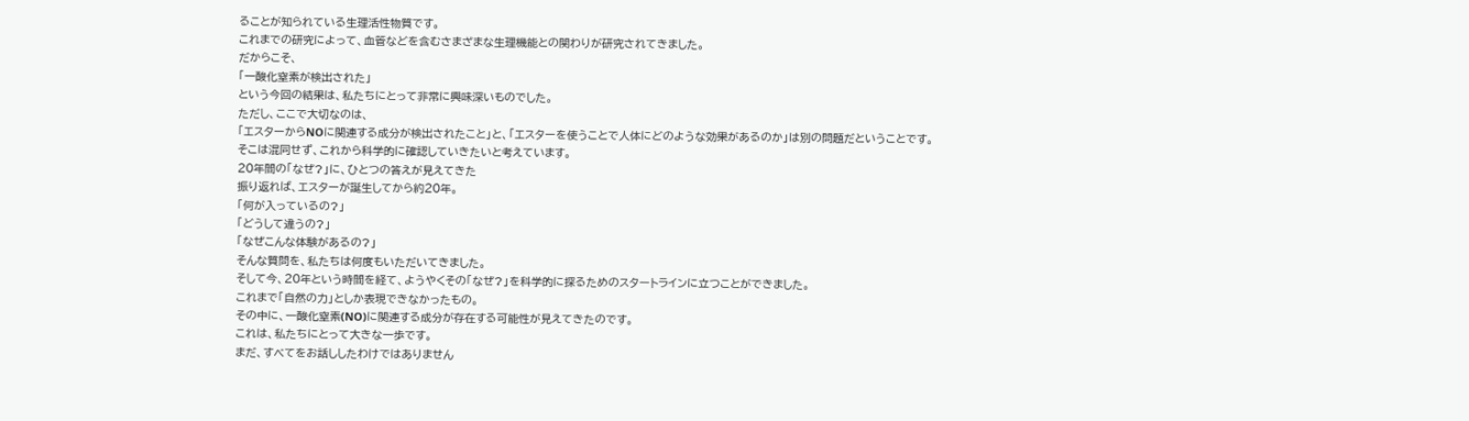ることが知られている生理活性物質です。
これまでの研究によって、血管などを含むさまざまな生理機能との関わりが研究されてきました。
だからこそ、
「一酸化窒素が検出された」
という今回の結果は、私たちにとって非常に興味深いものでした。
ただし、ここで大切なのは、
「エスターからNOに関連する成分が検出されたこと」と、「エスターを使うことで人体にどのような効果があるのか」は別の問題だということです。
そこは混同せず、これから科学的に確認していきたいと考えています。
20年間の「なぜ?」に、ひとつの答えが見えてきた
振り返れば、エスターが誕生してから約20年。
「何が入っているの?」
「どうして違うの?」
「なぜこんな体験があるの?」
そんな質問を、私たちは何度もいただいてきました。
そして今、20年という時間を経て、ようやくその「なぜ?」を科学的に探るためのスタートラインに立つことができました。
これまで「自然の力」としか表現できなかったもの。
その中に、一酸化窒素(NO)に関連する成分が存在する可能性が見えてきたのです。
これは、私たちにとって大きな一歩です。
まだ、すべてをお話ししたわけではありません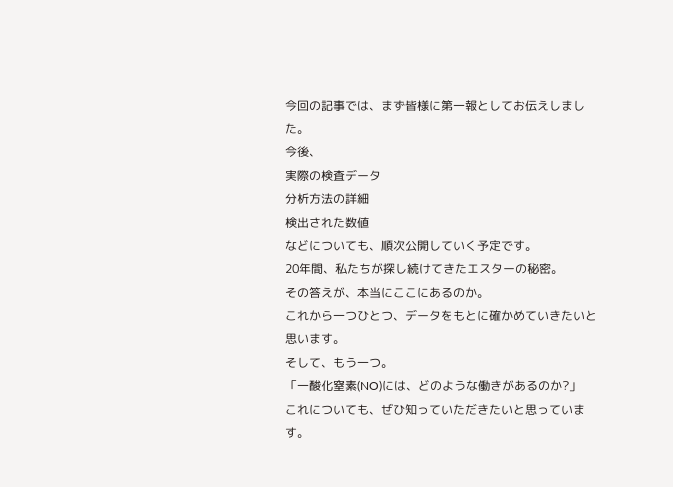今回の記事では、まず皆様に第一報としてお伝えしました。
今後、
実際の検査データ
分析方法の詳細
検出された数値
などについても、順次公開していく予定です。
20年間、私たちが探し続けてきたエスターの秘密。
その答えが、本当にここにあるのか。
これから一つひとつ、データをもとに確かめていきたいと思います。
そして、もう一つ。
「一酸化窒素(NO)には、どのような働きがあるのか?」
これについても、ぜひ知っていただきたいと思っています。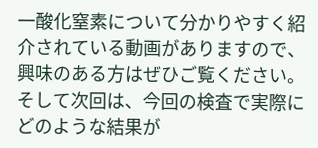一酸化窒素について分かりやすく紹介されている動画がありますので、興味のある方はぜひご覧ください。
そして次回は、今回の検査で実際にどのような結果が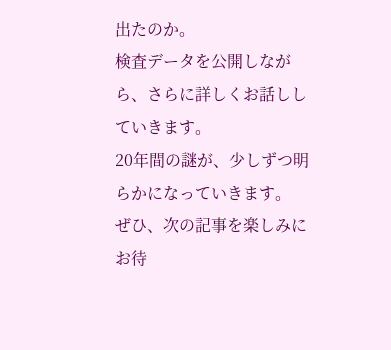出たのか。
検査データを公開しながら、さらに詳しくお話ししていきます。
20年間の謎が、少しずつ明らかになっていきます。
ぜひ、次の記事を楽しみにお待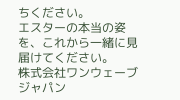ちください。
エスターの本当の姿を、これから一緒に見届けてください。
株式会社ワンウェーブジャパン